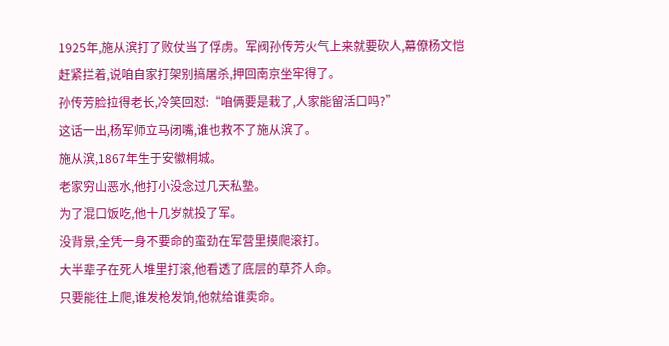1925年,施从滨打了败仗当了俘虏。军阀孙传芳火气上来就要砍人,幕僚杨文恺赶紧拦着,说咱自家打架别搞屠杀,押回南京坐牢得了。
孙传芳脸拉得老长,冷笑回怼:“咱俩要是栽了,人家能留活口吗?”
这话一出,杨军师立马闭嘴,谁也救不了施从滨了。
施从滨,1867年生于安徽桐城。
老家穷山恶水,他打小没念过几天私塾。
为了混口饭吃,他十几岁就投了军。
没背景,全凭一身不要命的蛮劲在军营里摸爬滚打。
大半辈子在死人堆里打滚,他看透了底层的草芥人命。
只要能往上爬,谁发枪发饷,他就给谁卖命。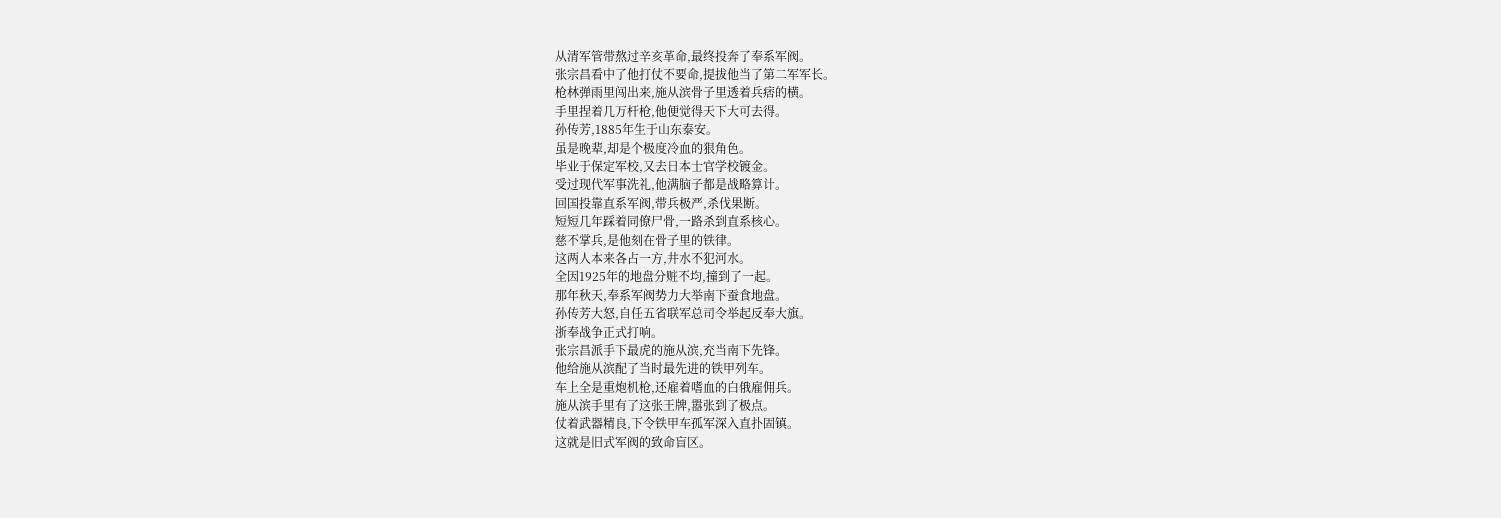从清军管带熬过辛亥革命,最终投奔了奉系军阀。
张宗昌看中了他打仗不要命,提拔他当了第二军军长。
枪林弹雨里闯出来,施从滨骨子里透着兵痞的横。
手里捏着几万杆枪,他便觉得天下大可去得。
孙传芳,1885年生于山东泰安。
虽是晚辈,却是个极度冷血的狠角色。
毕业于保定军校,又去日本士官学校镀金。
受过现代军事洗礼,他满脑子都是战略算计。
回国投靠直系军阀,带兵极严,杀伐果断。
短短几年踩着同僚尸骨,一路杀到直系核心。
慈不掌兵,是他刻在骨子里的铁律。
这两人本来各占一方,井水不犯河水。
全因1925年的地盘分赃不均,撞到了一起。
那年秋天,奉系军阀势力大举南下蚕食地盘。
孙传芳大怒,自任五省联军总司令举起反奉大旗。
浙奉战争正式打响。
张宗昌派手下最虎的施从滨,充当南下先锋。
他给施从滨配了当时最先进的铁甲列车。
车上全是重炮机枪,还雇着嗜血的白俄雇佣兵。
施从滨手里有了这张王牌,嚣张到了极点。
仗着武器精良,下令铁甲车孤军深入直扑固镇。
这就是旧式军阀的致命盲区。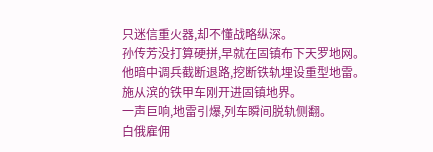只迷信重火器,却不懂战略纵深。
孙传芳没打算硬拼,早就在固镇布下天罗地网。
他暗中调兵截断退路,挖断铁轨埋设重型地雷。
施从滨的铁甲车刚开进固镇地界。
一声巨响,地雷引爆,列车瞬间脱轨侧翻。
白俄雇佣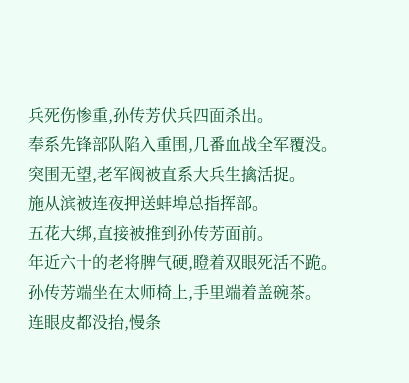兵死伤惨重,孙传芳伏兵四面杀出。
奉系先锋部队陷入重围,几番血战全军覆没。
突围无望,老军阀被直系大兵生擒活捉。
施从滨被连夜押送蚌埠总指挥部。
五花大绑,直接被推到孙传芳面前。
年近六十的老将脾气硬,瞪着双眼死活不跪。
孙传芳端坐在太师椅上,手里端着盖碗茶。
连眼皮都没抬,慢条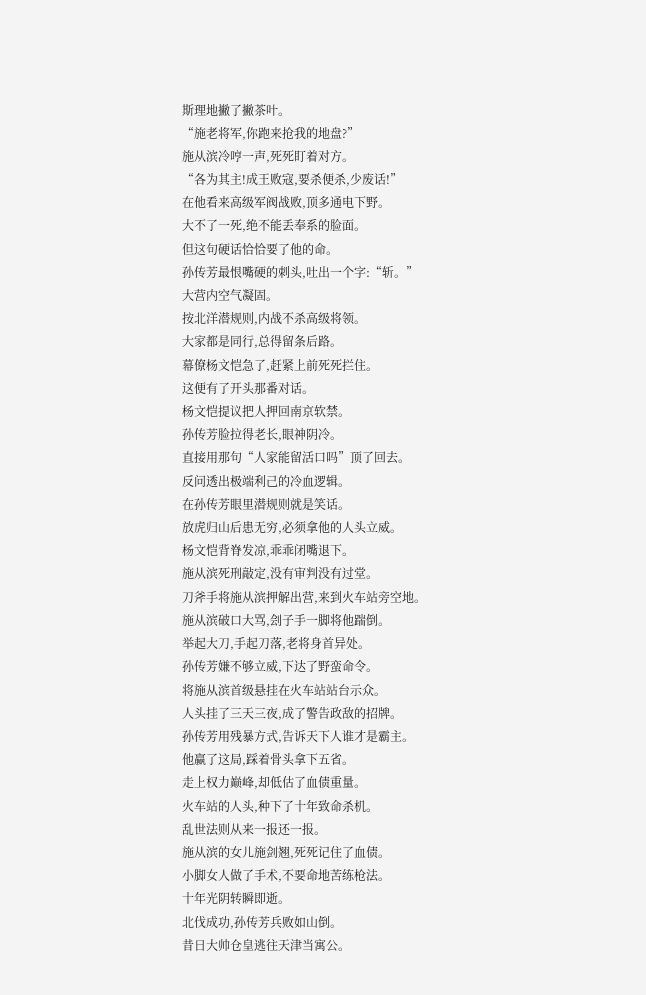斯理地撇了撇茶叶。
“施老将军,你跑来抢我的地盘?”
施从滨冷哼一声,死死盯着对方。
“各为其主!成王败寇,要杀便杀,少废话!”
在他看来高级军阀战败,顶多通电下野。
大不了一死,绝不能丢奉系的脸面。
但这句硬话恰恰要了他的命。
孙传芳最恨嘴硬的刺头,吐出一个字:“斩。”
大营内空气凝固。
按北洋潜规则,内战不杀高级将领。
大家都是同行,总得留条后路。
幕僚杨文恺急了,赶紧上前死死拦住。
这便有了开头那番对话。
杨文恺提议把人押回南京软禁。
孙传芳脸拉得老长,眼神阴冷。
直接用那句“人家能留活口吗”顶了回去。
反问透出极端利己的冷血逻辑。
在孙传芳眼里潜规则就是笑话。
放虎归山后患无穷,必须拿他的人头立威。
杨文恺背脊发凉,乖乖闭嘴退下。
施从滨死刑敲定,没有审判没有过堂。
刀斧手将施从滨押解出营,来到火车站旁空地。
施从滨破口大骂,刽子手一脚将他踹倒。
举起大刀,手起刀落,老将身首异处。
孙传芳嫌不够立威,下达了野蛮命令。
将施从滨首级悬挂在火车站站台示众。
人头挂了三天三夜,成了警告政敌的招牌。
孙传芳用残暴方式,告诉天下人谁才是霸主。
他赢了这局,踩着骨头拿下五省。
走上权力巅峰,却低估了血债重量。
火车站的人头,种下了十年致命杀机。
乱世法则从来一报还一报。
施从滨的女儿施剑翘,死死记住了血债。
小脚女人做了手术,不要命地苦练枪法。
十年光阴转瞬即逝。
北伐成功,孙传芳兵败如山倒。
昔日大帅仓皇逃往天津当寓公。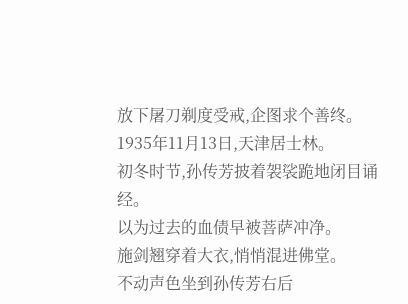放下屠刀剃度受戒,企图求个善终。
1935年11月13日,天津居士林。
初冬时节,孙传芳披着袈裟跪地闭目诵经。
以为过去的血债早被菩萨冲净。
施剑翘穿着大衣,悄悄混进佛堂。
不动声色坐到孙传芳右后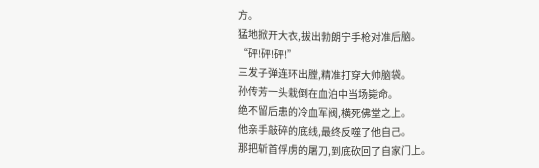方。
猛地掀开大衣,拔出勃朗宁手枪对准后脑。
“砰!砰!砰!”
三发子弹连环出膛,精准打穿大帅脑袋。
孙传芳一头栽倒在血泊中当场毙命。
绝不留后患的冷血军阀,横死佛堂之上。
他亲手敲碎的底线,最终反噬了他自己。
那把斩首俘虏的屠刀,到底砍回了自家门上。